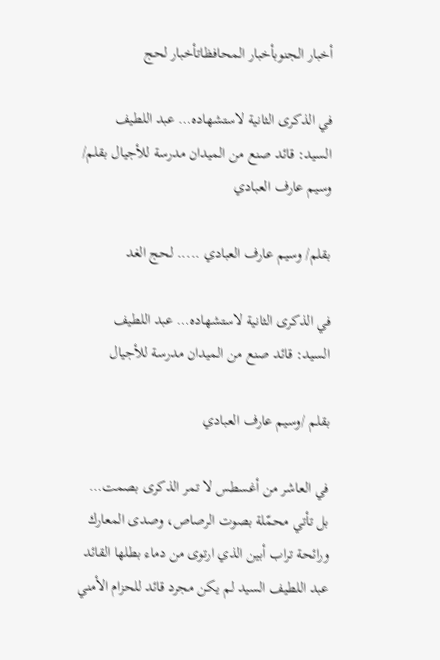أخبار الجنوبأخبار المحافظاتأخبار لحج

في الذكرى الثانية لاستشهاده… عبد اللطيف السيد: قائد صنع من الميدان مدرسة للأجيال بقلم/ وسيم عارف العبادي

بقلم/ وسيم عارف العبادي ..... لحج الغد

في الذكرى الثانية لاستشهاده… عبد اللطيف السيد: قائد صنع من الميدان مدرسة للأجيال

بقلم /وسيم عارف العبادي

في العاشر من أغسطس لا تمر الذكرى بصمت… بل تأتي محمّلة بصوت الرصاص، وصدى المعارك ورائحة تراب أبين الذي ارتوى من دماء بطلها القائد عبد اللطيف السيد لم يكن مجرد قائد للحزام الأمني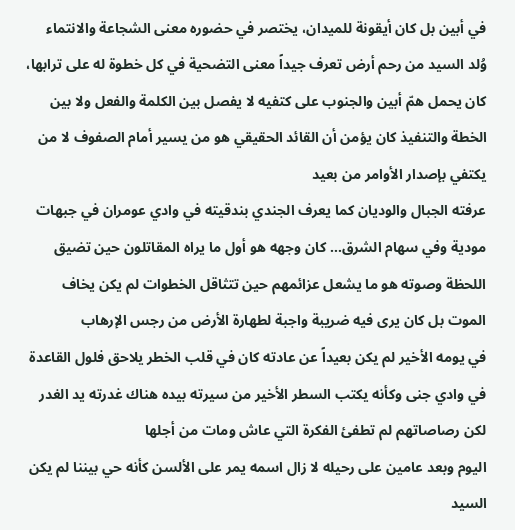في أبين بل كان أيقونة للميدان، يختصر في حضوره معنى الشجاعة والانتماء
وُلد السيد من رحم أرض تعرف جيداً معنى التضحية في كل خطوة له على ترابها، كان يحمل همّ أبين والجنوب على كتفيه لا يفصل بين الكلمة والفعل ولا بين الخطة والتنفيذ كان يؤمن أن القائد الحقيقي هو من يسير أمام الصفوف لا من يكتفي بإصدار الأوامر من بعيد
عرفته الجبال والوديان كما يعرف الجندي بندقيته في وادي عومران في جبهات مودية وفي سهام الشرق… كان وجهه هو أول ما يراه المقاتلون حين تضيق اللحظة وصوته هو ما يشعل عزائمهم حين تتثاقل الخطوات لم يكن يخاف الموت بل كان يرى فيه ضريبة واجبة لطهارة الأرض من رجس الإرهاب
في يومه الأخير لم يكن بعيداً عن عادته كان في قلب الخطر يلاحق فلول القاعدة في وادي جنى وكأنه يكتب السطر الأخير من سيرته بيده هناك غدرته يد الغدر لكن رصاصاتهم لم تطفئ الفكرة التي عاش ومات من أجلها
اليوم وبعد عامين على رحيله لا زال اسمه يمر على الألسن كأنه حي بيننا لم يكن السيد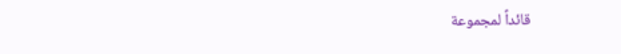قائداً لمجموعة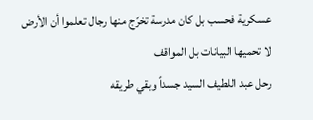عسكرية فحسب بل كان مدرسة تخرّج منها رجال تعلموا أن الأرض لا تحميها البيانات بل المواقف
رحل عبد اللطيف السيد جسداً وبقي طريقه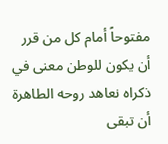مفتوحاً أمام كل من قرر أن يكون للوطن معنى في ذكراه نعاهد روحه الطاهرة أن تبقى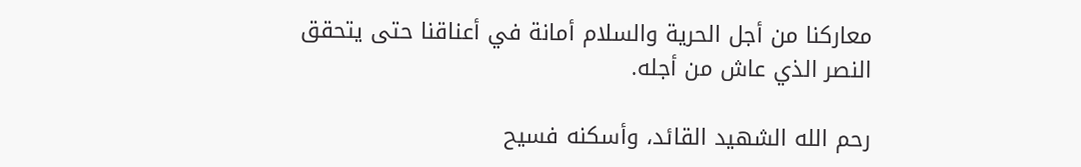معاركنا من أجل الحرية والسلام أمانة في أعناقنا حتى يتحقق النصر الذي عاش من أجله.

رحم الله الشهيد القائد، وأسكنه فسيح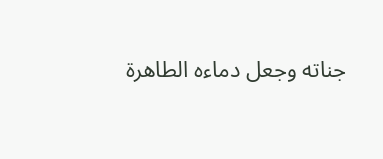جناته وجعل دماءه الطاهرة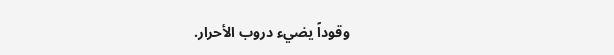وقوداً يضيء دروب الأحرار.